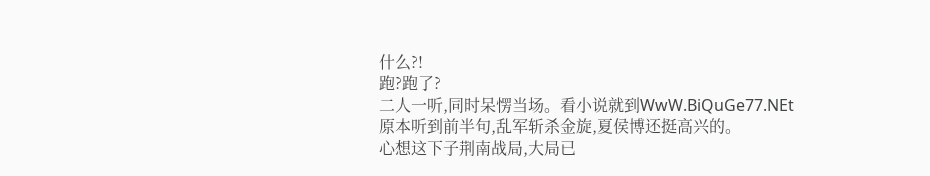什么?!
跑?跑了?
二人一听,同时呆愣当场。看小说就到WwW.BiQuGe77.NEt
原本听到前半句,乱军斩杀金旋,夏侯博还挺高兴的。
心想这下子荆南战局,大局已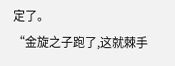定了。
“金旋之子跑了,这就棘手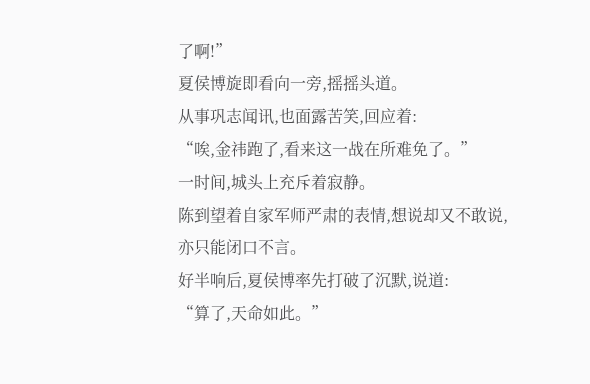了啊!”
夏侯博旋即看向一旁,摇摇头道。
从事巩志闻讯,也面露苦笑,回应着:
“唉,金祎跑了,看来这一战在所难免了。”
一时间,城头上充斥着寂静。
陈到望着自家军师严肃的表情,想说却又不敢说,亦只能闭口不言。
好半响后,夏侯博率先打破了沉默,说道:
“算了,天命如此。”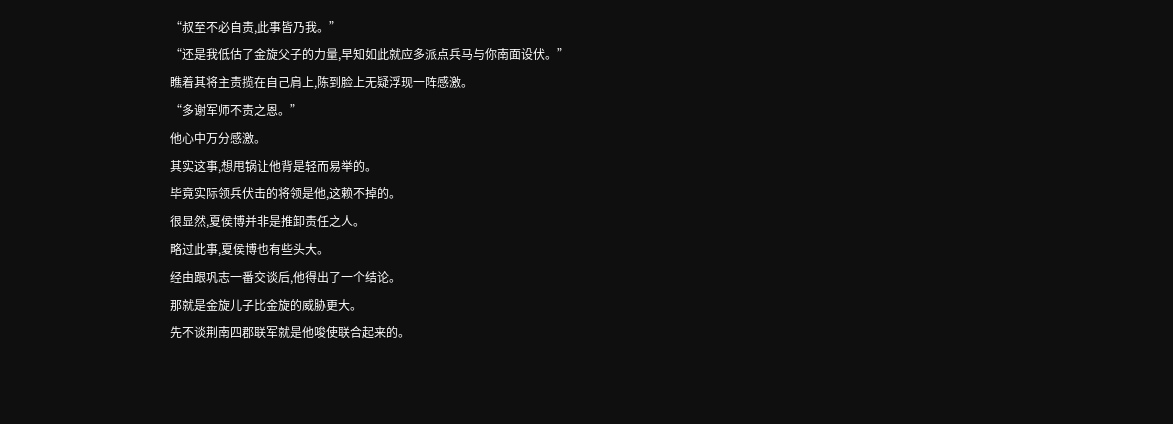“叔至不必自责,此事皆乃我。”
“还是我低估了金旋父子的力量,早知如此就应多派点兵马与你南面设伏。”
瞧着其将主责揽在自己肩上,陈到脸上无疑浮现一阵感激。
“多谢军师不责之恩。”
他心中万分感激。
其实这事,想甩锅让他背是轻而易举的。
毕竟实际领兵伏击的将领是他,这赖不掉的。
很显然,夏侯博并非是推卸责任之人。
略过此事,夏侯博也有些头大。
经由跟巩志一番交谈后,他得出了一个结论。
那就是金旋儿子比金旋的威胁更大。
先不谈荆南四郡联军就是他唆使联合起来的。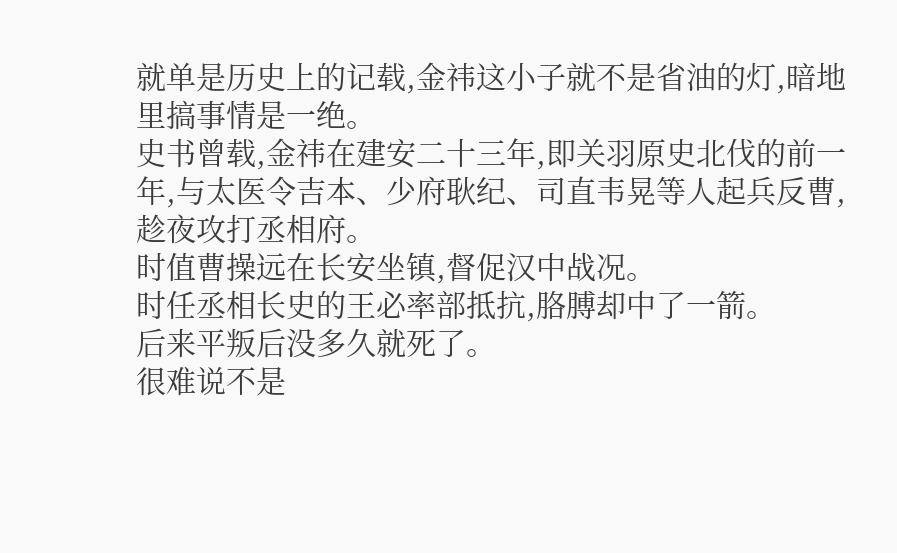就单是历史上的记载,金祎这小子就不是省油的灯,暗地里搞事情是一绝。
史书曾载,金祎在建安二十三年,即关羽原史北伐的前一年,与太医令吉本、少府耿纪、司直韦晃等人起兵反曹,趁夜攻打丞相府。
时值曹操远在长安坐镇,督促汉中战况。
时任丞相长史的王必率部抵抗,胳膊却中了一箭。
后来平叛后没多久就死了。
很难说不是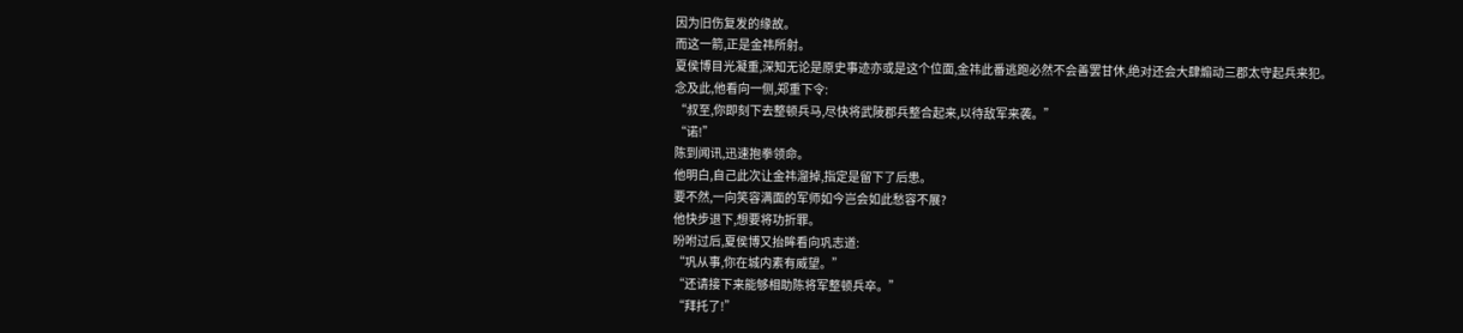因为旧伤复发的缘故。
而这一箭,正是金祎所射。
夏侯博目光凝重,深知无论是原史事迹亦或是这个位面,金祎此番逃跑必然不会善罢甘休,绝对还会大肆煽动三郡太守起兵来犯。
念及此,他看向一侧,郑重下令:
“叔至,你即刻下去整顿兵马,尽快将武陵郡兵整合起来,以待敌军来袭。”
“诺!”
陈到闻讯,迅速抱拳领命。
他明白,自己此次让金祎溜掉,指定是留下了后患。
要不然,一向笑容满面的军师如今岂会如此愁容不展?
他快步退下,想要将功折罪。
吩咐过后,夏侯博又抬眸看向巩志道:
“巩从事,你在城内素有威望。”
“还请接下来能够相助陈将军整顿兵卒。”
“拜托了!”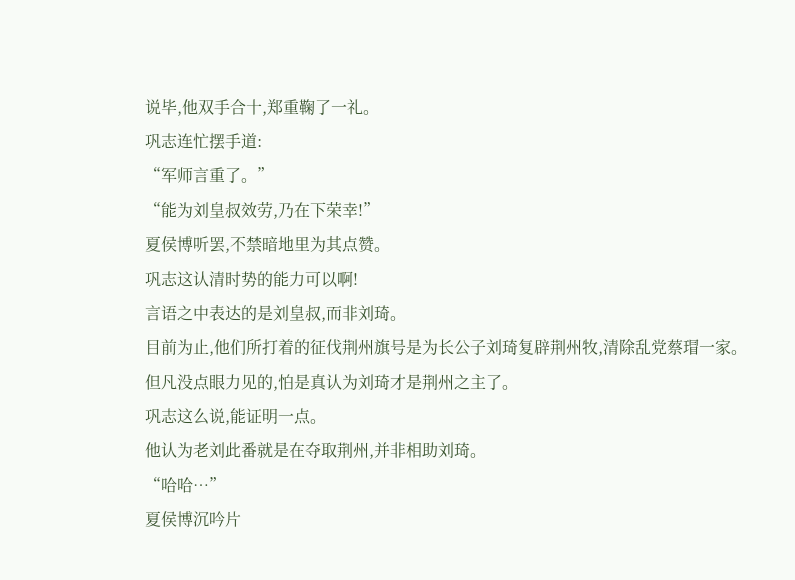说毕,他双手合十,郑重鞠了一礼。
巩志连忙摆手道:
“军师言重了。”
“能为刘皇叔效劳,乃在下荣幸!”
夏侯博听罢,不禁暗地里为其点赞。
巩志这认清时势的能力可以啊!
言语之中表达的是刘皇叔,而非刘琦。
目前为止,他们所打着的征伐荆州旗号是为长公子刘琦复辟荆州牧,清除乱党蔡瑁一家。
但凡没点眼力见的,怕是真认为刘琦才是荆州之主了。
巩志这么说,能证明一点。
他认为老刘此番就是在夺取荆州,并非相助刘琦。
“哈哈…”
夏侯博沉吟片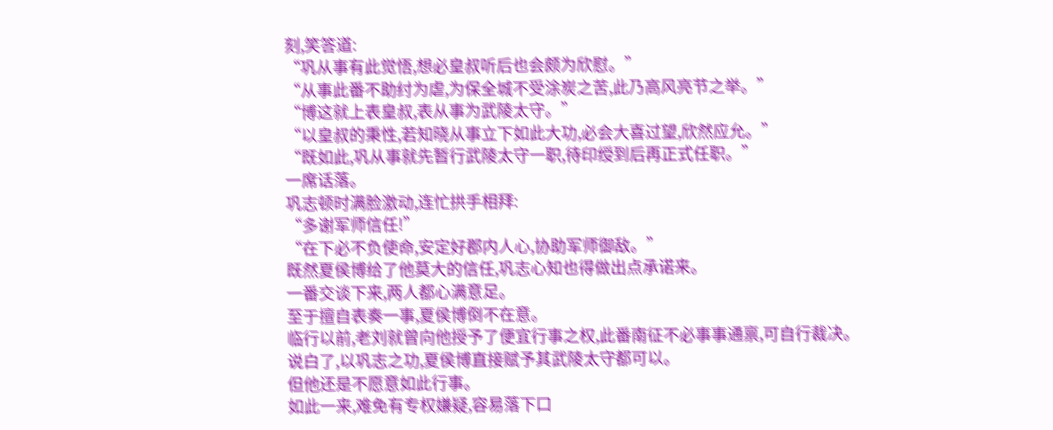刻,笑答道:
“巩从事有此觉悟,想必皇叔听后也会颇为欣慰。”
“从事此番不助纣为虐,为保全城不受涂炭之苦,此乃高风亮节之举。”
“博这就上表皇叔,表从事为武陵太守。”
“以皇叔的秉性,若知晓从事立下如此大功,必会大喜过望,欣然应允。”
“既如此,巩从事就先暂行武陵太守一职,待印绶到后再正式任职。”
一席话落。
巩志顿时满脸激动,连忙拱手相拜:
“多谢军师信任!”
“在下必不负使命,安定好郡内人心,协助军师御敌。”
既然夏侯博给了他莫大的信任,巩志心知也得做出点承诺来。
一番交谈下来,两人都心满意足。
至于擅自表奏一事,夏侯博倒不在意。
临行以前,老刘就曾向他授予了便宜行事之权,此番南征不必事事通禀,可自行裁决。
说白了,以巩志之功,夏侯博直接赋予其武陵太守都可以。
但他还是不愿意如此行事。
如此一来,难免有专权嫌疑,容易落下口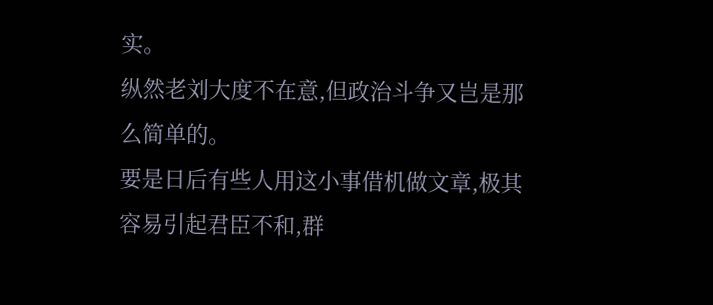实。
纵然老刘大度不在意,但政治斗争又岂是那么简单的。
要是日后有些人用这小事借机做文章,极其容易引起君臣不和,群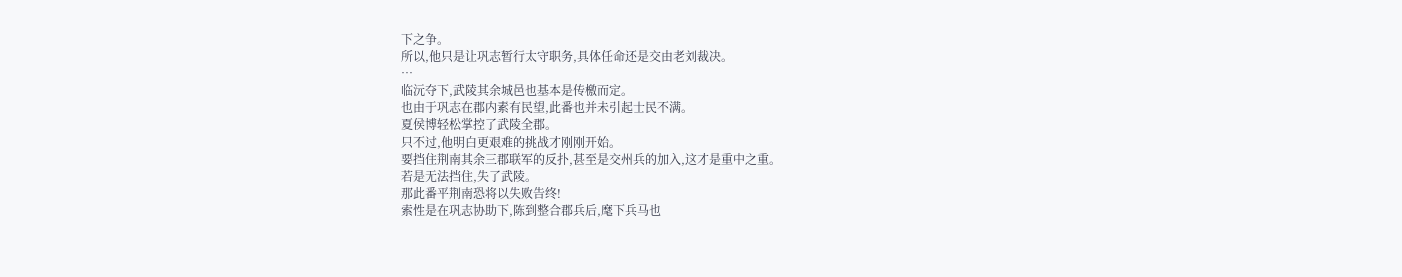下之争。
所以,他只是让巩志暂行太守职务,具体任命还是交由老刘裁决。
…
临沅夺下,武陵其余城邑也基本是传檄而定。
也由于巩志在郡内素有民望,此番也并未引起士民不满。
夏侯博轻松掌控了武陵全郡。
只不过,他明白更艰难的挑战才刚刚开始。
要挡住荆南其余三郡联军的反扑,甚至是交州兵的加入,这才是重中之重。
若是无法挡住,失了武陵。
那此番平荆南恐将以失败告终!
索性是在巩志协助下,陈到整合郡兵后,麾下兵马也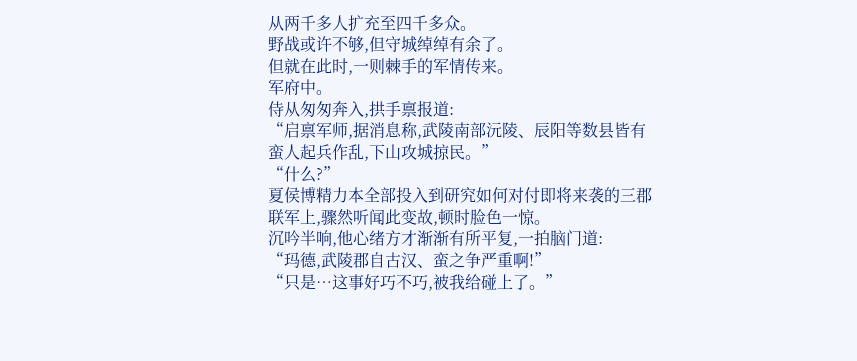从两千多人扩充至四千多众。
野战或许不够,但守城绰绰有余了。
但就在此时,一则棘手的军情传来。
军府中。
侍从匆匆奔入,拱手禀报道:
“启禀军师,据消息称,武陵南部沅陵、辰阳等数县皆有蛮人起兵作乱,下山攻城掠民。”
“什么?”
夏侯博精力本全部投入到研究如何对付即将来袭的三郡联军上,骤然听闻此变故,顿时脸色一惊。
沉吟半响,他心绪方才渐渐有所平复,一拍脑门道:
“玛德,武陵郡自古汉、蛮之争严重啊!”
“只是…这事好巧不巧,被我给碰上了。”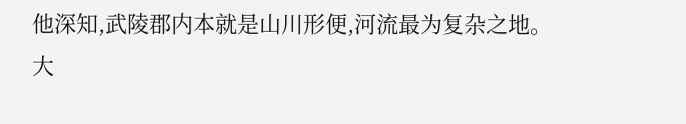他深知,武陵郡内本就是山川形便,河流最为复杂之地。
大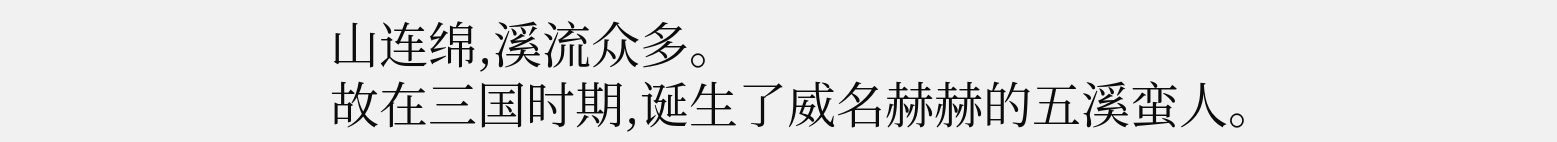山连绵,溪流众多。
故在三国时期,诞生了威名赫赫的五溪蛮人。